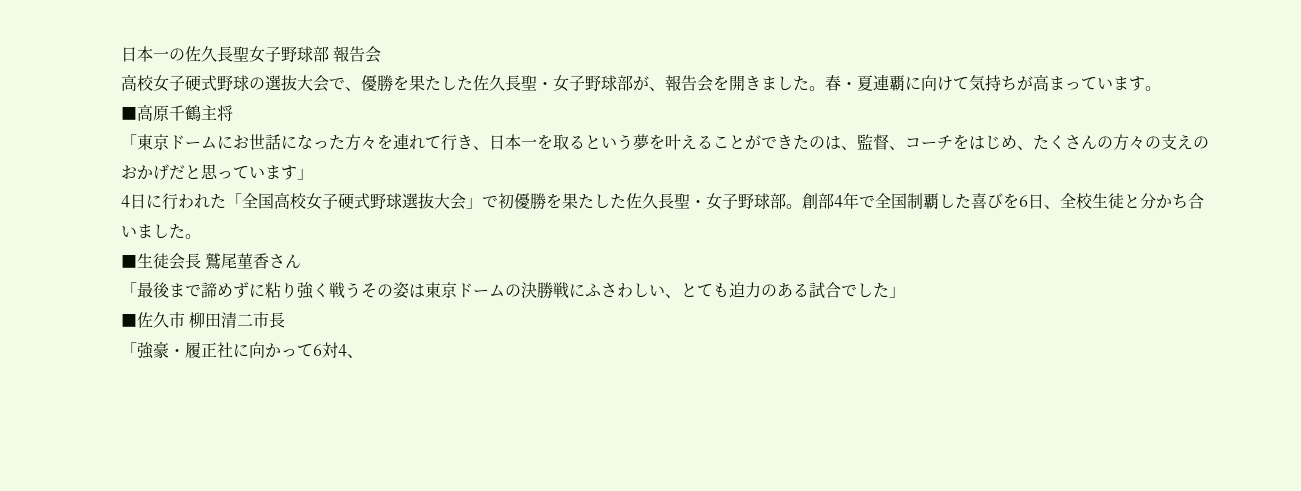日本一の佐久長聖女子野球部 報告会
高校女子硬式野球の選抜大会で、優勝を果たした佐久長聖・女子野球部が、報告会を開きました。春・夏連覇に向けて気持ちが高まっています。
■高原千鶴主将
「東京ドームにお世話になった方々を連れて行き、日本一を取るという夢を叶えることができたのは、監督、コーチをはじめ、たくさんの方々の支えのおかげだと思っています」
4日に行われた「全国高校女子硬式野球選抜大会」で初優勝を果たした佐久長聖・女子野球部。創部4年で全国制覇した喜びを6日、全校生徒と分かち合いました。
■生徒会長 鷲尾菫香さん
「最後まで諦めずに粘り強く戦うその姿は東京ドームの決勝戦にふさわしい、とても迫力のある試合でした」
■佐久市 柳田清二市長
「強豪・履正社に向かって6対4、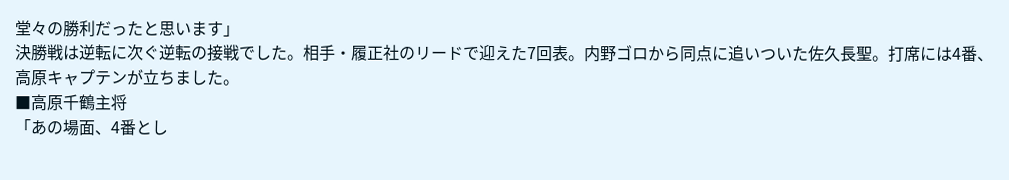堂々の勝利だったと思います」
決勝戦は逆転に次ぐ逆転の接戦でした。相手・履正社のリードで迎えた7回表。内野ゴロから同点に追いついた佐久長聖。打席には4番、高原キャプテンが立ちました。
■高原千鶴主将
「あの場面、4番とし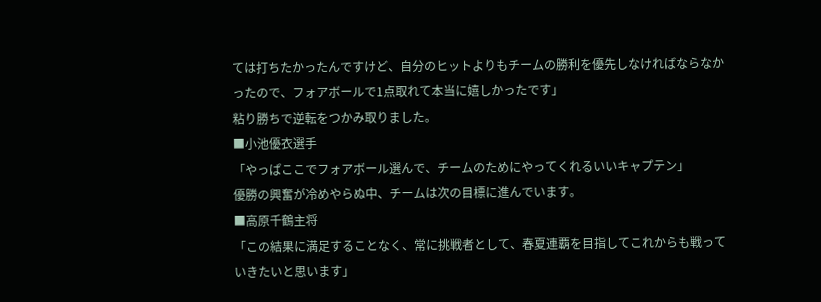ては打ちたかったんですけど、自分のヒットよりもチームの勝利を優先しなければならなかったので、フォアボールで1点取れて本当に嬉しかったです」
粘り勝ちで逆転をつかみ取りました。
■小池優衣選手
「やっぱここでフォアボール選んで、チームのためにやってくれるいいキャプテン」
優勝の興奮が冷めやらぬ中、チームは次の目標に進んでいます。
■高原千鶴主将
「この結果に満足することなく、常に挑戦者として、春夏連覇を目指してこれからも戦っていきたいと思います」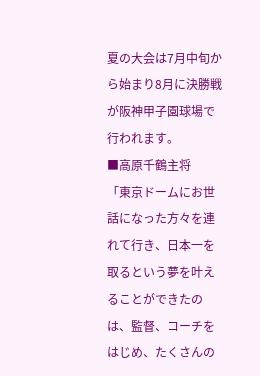夏の大会は7月中旬から始まり8月に決勝戦が阪神甲子園球場で行われます。
■高原千鶴主将
「東京ドームにお世話になった方々を連れて行き、日本一を取るという夢を叶えることができたのは、監督、コーチをはじめ、たくさんの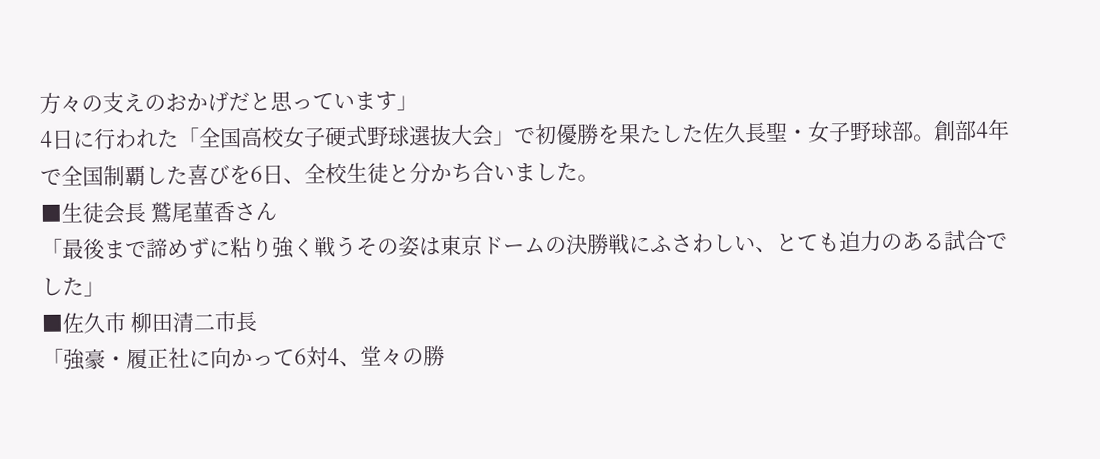方々の支えのおかげだと思っています」
4日に行われた「全国高校女子硬式野球選抜大会」で初優勝を果たした佐久長聖・女子野球部。創部4年で全国制覇した喜びを6日、全校生徒と分かち合いました。
■生徒会長 鷲尾菫香さん
「最後まで諦めずに粘り強く戦うその姿は東京ドームの決勝戦にふさわしい、とても迫力のある試合でした」
■佐久市 柳田清二市長
「強豪・履正社に向かって6対4、堂々の勝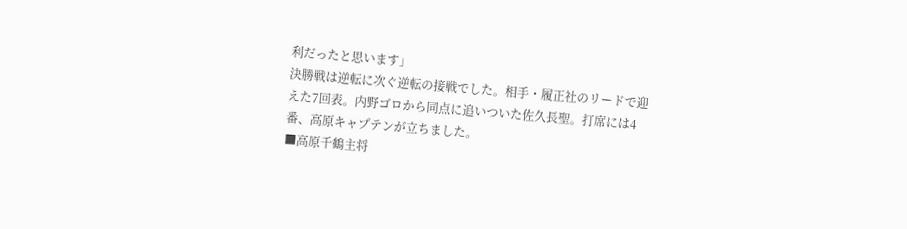利だったと思います」
決勝戦は逆転に次ぐ逆転の接戦でした。相手・履正社のリードで迎えた7回表。内野ゴロから同点に追いついた佐久長聖。打席には4番、高原キャプテンが立ちました。
■高原千鶴主将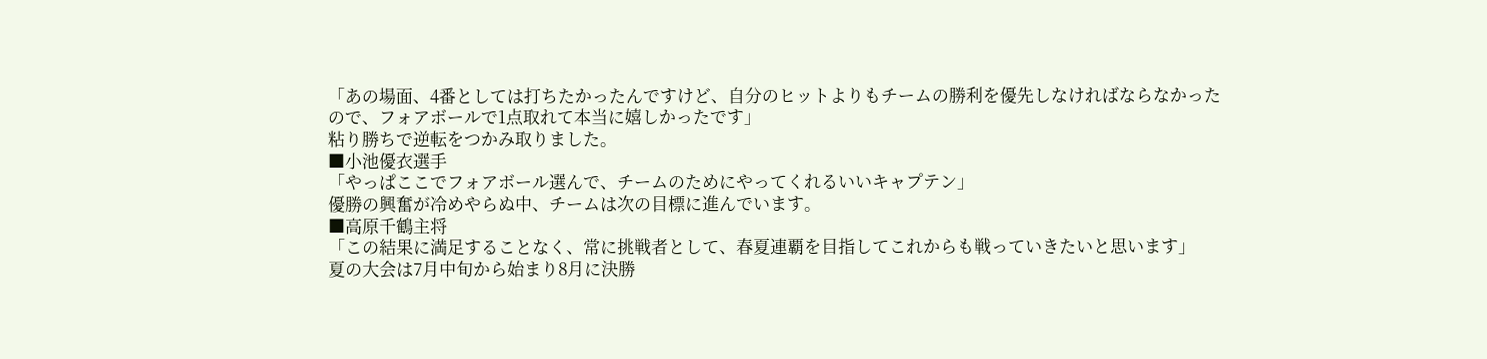「あの場面、4番としては打ちたかったんですけど、自分のヒットよりもチームの勝利を優先しなければならなかったので、フォアボールで1点取れて本当に嬉しかったです」
粘り勝ちで逆転をつかみ取りました。
■小池優衣選手
「やっぱここでフォアボール選んで、チームのためにやってくれるいいキャプテン」
優勝の興奮が冷めやらぬ中、チームは次の目標に進んでいます。
■高原千鶴主将
「この結果に満足することなく、常に挑戦者として、春夏連覇を目指してこれからも戦っていきたいと思います」
夏の大会は7月中旬から始まり8月に決勝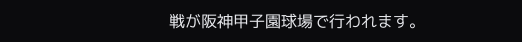戦が阪神甲子園球場で行われます。